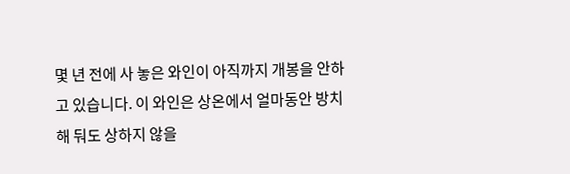몇 년 전에 사 놓은 와인이 아직까지 개봉을 안하고 있습니다. 이 와인은 상온에서 얼마동안 방치해 둬도 상하지 않을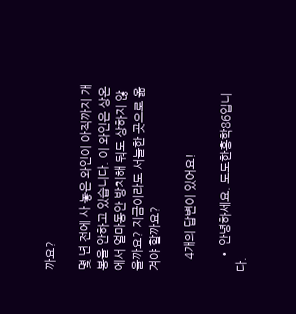까요?

몇 년 전에 사 놓은 와인이 아직까지 개봉을 안하고 있습니다. 이 와인은 상온에서 얼마동안 방치해 둬도 상하지 않을까요? 지금이라도 서늘한 곳으로 옮겨야 할까요?

    4개의 답변이 있어요!

    • 안녕하세요. 도도한홍학86입니다.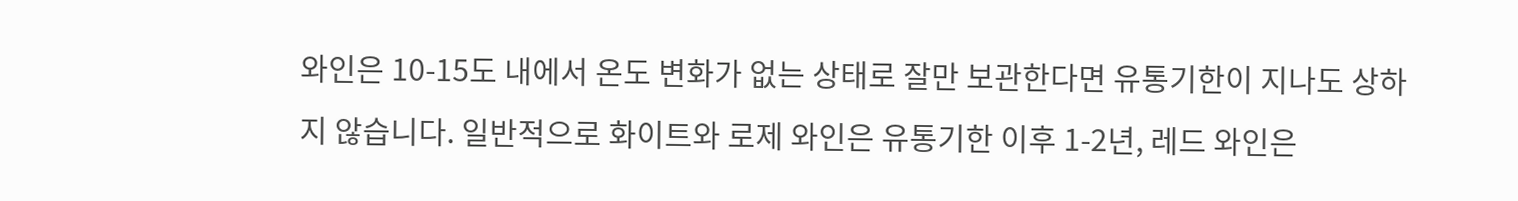와인은 10-15도 내에서 온도 변화가 없는 상태로 잘만 보관한다면 유통기한이 지나도 상하지 않습니다. 일반적으로 화이트와 로제 와인은 유통기한 이후 1-2년, 레드 와인은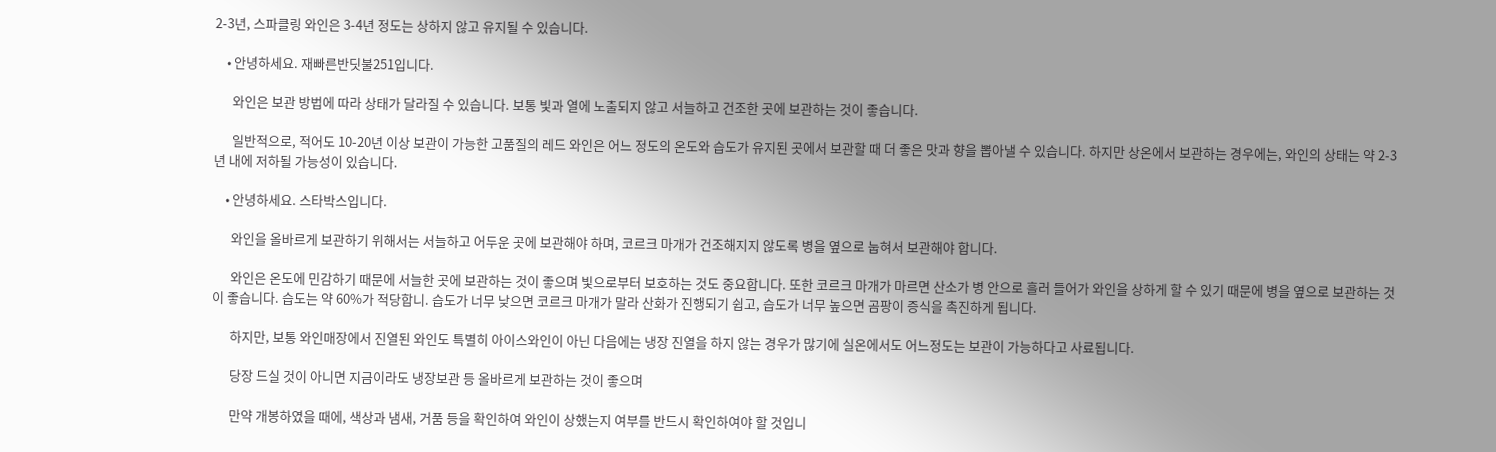2-3년, 스파클링 와인은 3-4년 정도는 상하지 않고 유지될 수 있습니다.

    • 안녕하세요. 재빠른반딧불251입니다.

      와인은 보관 방법에 따라 상태가 달라질 수 있습니다. 보통 빛과 열에 노출되지 않고 서늘하고 건조한 곳에 보관하는 것이 좋습니다.

      일반적으로, 적어도 10-20년 이상 보관이 가능한 고품질의 레드 와인은 어느 정도의 온도와 습도가 유지된 곳에서 보관할 때 더 좋은 맛과 향을 뽑아낼 수 있습니다. 하지만 상온에서 보관하는 경우에는, 와인의 상태는 약 2-3년 내에 저하될 가능성이 있습니다.

    • 안녕하세요. 스타박스입니다.

      와인을 올바르게 보관하기 위해서는 서늘하고 어두운 곳에 보관해야 하며, 코르크 마개가 건조해지지 않도록 병을 옆으로 눕혀서 보관해야 합니다.

      와인은 온도에 민감하기 때문에 서늘한 곳에 보관하는 것이 좋으며 빛으로부터 보호하는 것도 중요합니다. 또한 코르크 마개가 마르면 산소가 병 안으로 흘러 들어가 와인을 상하게 할 수 있기 때문에 병을 옆으로 보관하는 것이 좋습니다. 습도는 약 60%가 적당합니. 습도가 너무 낮으면 코르크 마개가 말라 산화가 진행되기 쉽고, 습도가 너무 높으면 곰팡이 증식을 촉진하게 됩니다.

      하지만, 보통 와인매장에서 진열된 와인도 특별히 아이스와인이 아닌 다음에는 냉장 진열을 하지 않는 경우가 많기에 실온에서도 어느정도는 보관이 가능하다고 사료됩니다.

      당장 드실 것이 아니면 지금이라도 냉장보관 등 올바르게 보관하는 것이 좋으며

      만약 개봉하였을 때에, 색상과 냄새, 거품 등을 확인하여 와인이 상했는지 여부를 반드시 확인하여야 할 것입니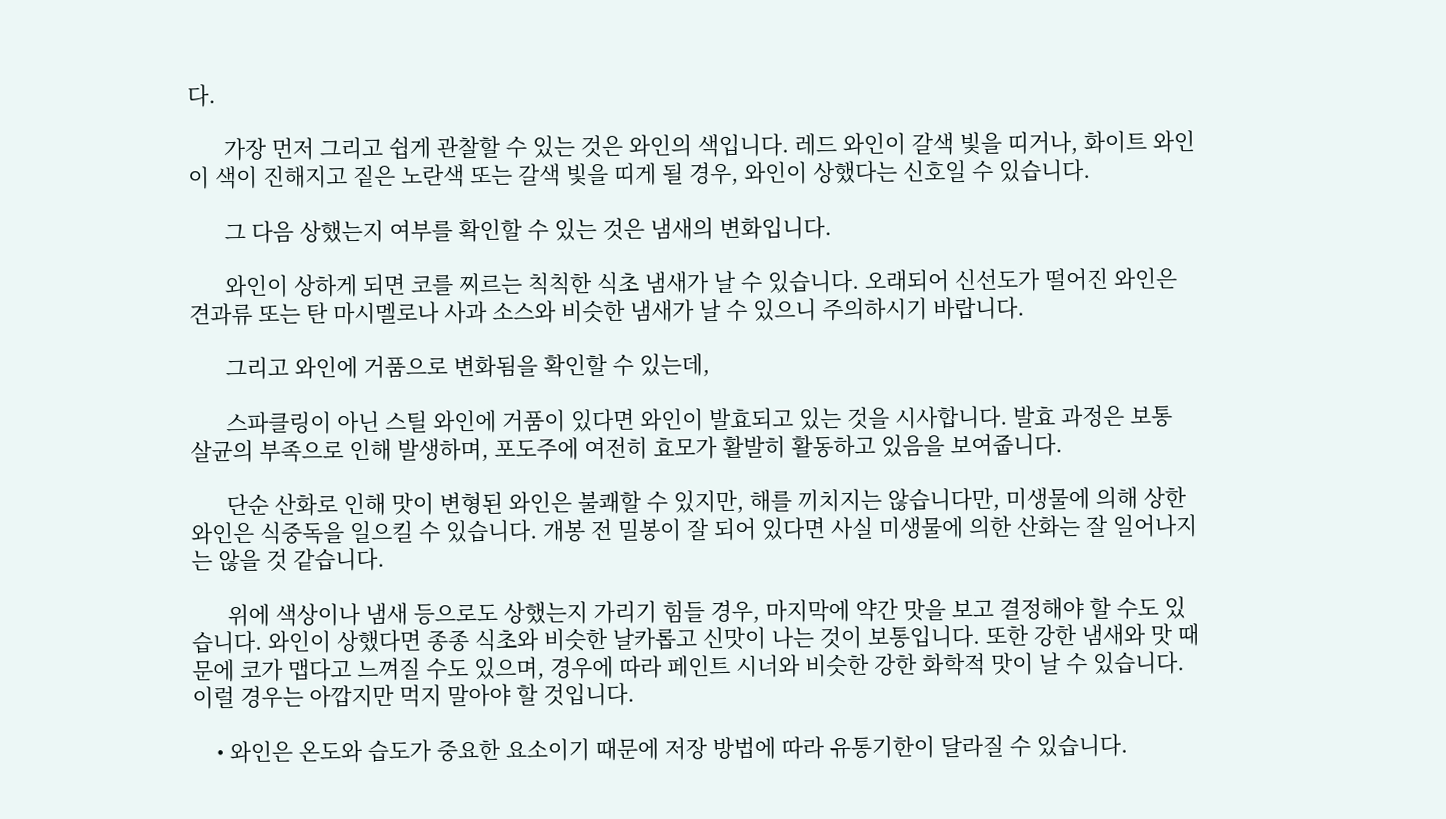다.

      가장 먼저 그리고 쉽게 관찰할 수 있는 것은 와인의 색입니다. 레드 와인이 갈색 빛을 띠거나, 화이트 와인이 색이 진해지고 짙은 노란색 또는 갈색 빛을 띠게 될 경우, 와인이 상했다는 신호일 수 있습니다.

      그 다음 상했는지 여부를 확인할 수 있는 것은 냄새의 변화입니다.

      와인이 상하게 되면 코를 찌르는 칙칙한 식초 냄새가 날 수 있습니다. 오래되어 신선도가 떨어진 와인은 견과류 또는 탄 마시멜로나 사과 소스와 비슷한 냄새가 날 수 있으니 주의하시기 바랍니다.

      그리고 와인에 거품으로 변화됨을 확인할 수 있는데,

      스파클링이 아닌 스틸 와인에 거품이 있다면 와인이 발효되고 있는 것을 시사합니다. 발효 과정은 보통 살균의 부족으로 인해 발생하며, 포도주에 여전히 효모가 활발히 활동하고 있음을 보여줍니다.

      단순 산화로 인해 맛이 변형된 와인은 불쾌할 수 있지만, 해를 끼치지는 않습니다만, 미생물에 의해 상한 와인은 식중독을 일으킬 수 있습니다. 개봉 전 밀봉이 잘 되어 있다면 사실 미생물에 의한 산화는 잘 일어나지는 않을 것 같습니다.

      위에 색상이나 냄새 등으로도 상했는지 가리기 힘들 경우, 마지막에 약간 맛을 보고 결정해야 할 수도 있습니다. 와인이 상했다면 종종 식초와 비슷한 날카롭고 신맛이 나는 것이 보통입니다. 또한 강한 냄새와 맛 때문에 코가 맵다고 느껴질 수도 있으며, 경우에 따라 페인트 시너와 비슷한 강한 화학적 맛이 날 수 있습니다. 이럴 경우는 아깝지만 먹지 말아야 할 것입니다.

    • 와인은 온도와 습도가 중요한 요소이기 때문에 저장 방법에 따라 유통기한이 달라질 수 있습니다.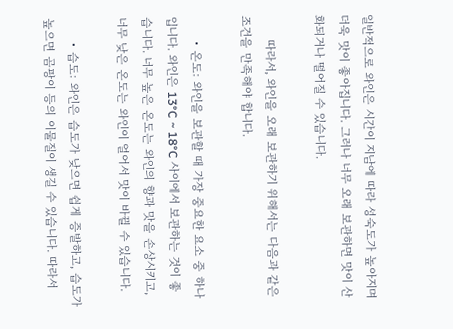일반적으로 와인은 시간이 지남에 따라 성숙도가 높아지며 더욱 맛이 좋아집니다. 그러나 너무 오래 보관하면 맛이 산화되거나 떨어질 수 있습니다.

      따라서, 와인을 오래 보관하기 위해서는 다음과 같은 조건을 만족해야 합니다.

      • 온도: 와인을 보관할 때 가장 중요한 요소 중 하나입니다. 와인은 13°C ~ 18°C 사이에서 보관하는 것이 좋습니다. 너무 높은 온도는 와인의 향과 맛을 손상시키고, 너무 낮은 온도는 와인이 얼어서 맛이 바뀔 수 있습니다.

      • 습도: 와인은 습도가 낮으면 쉽게 증발하고, 습도가 높으면 곰팡이 등의 이물질이 생길 수 있습니다. 따라서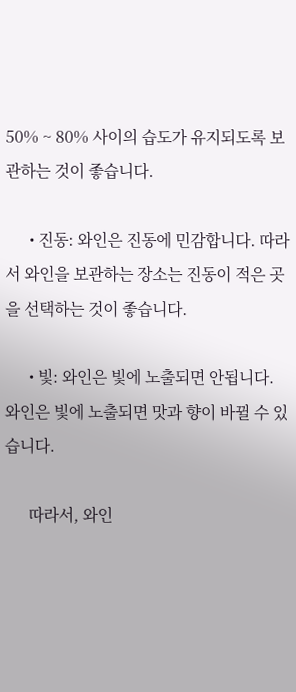50% ~ 80% 사이의 습도가 유지되도록 보관하는 것이 좋습니다.

      • 진동: 와인은 진동에 민감합니다. 따라서 와인을 보관하는 장소는 진동이 적은 곳을 선택하는 것이 좋습니다.

      • 빛: 와인은 빛에 노출되면 안됩니다. 와인은 빛에 노출되면 맛과 향이 바뀔 수 있습니다.

      따라서, 와인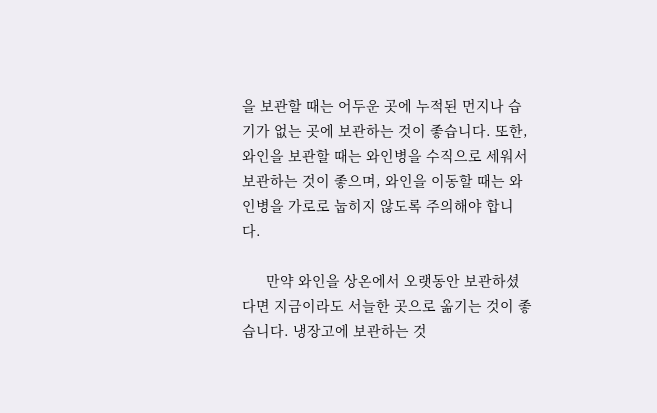을 보관할 때는 어두운 곳에 누적된 먼지나 습기가 없는 곳에 보관하는 것이 좋습니다. 또한, 와인을 보관할 때는 와인병을 수직으로 세워서 보관하는 것이 좋으며, 와인을 이동할 때는 와인병을 가로로 눕히지 않도록 주의해야 합니다.

      만약 와인을 상온에서 오랫동안 보관하셨다면 지금이라도 서늘한 곳으로 옮기는 것이 좋습니다. 냉장고에 보관하는 것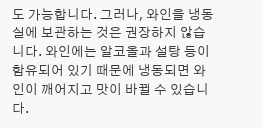도 가능합니다. 그러나, 와인을 냉동실에 보관하는 것은 권장하지 않습니다. 와인에는 알코올과 설탕 등이 함유되어 있기 때문에 냉동되면 와인이 깨어지고 맛이 바뀔 수 있습니다.